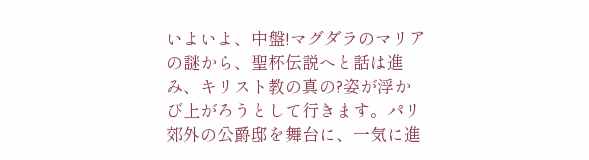いよいよ、中盤!マグダラのマリアの謎から、聖杯伝説へと話は進み、キリスト教の真の?姿が浮かび上がろうとして行きます。パリ郊外の公爵邸を舞台に、一気に進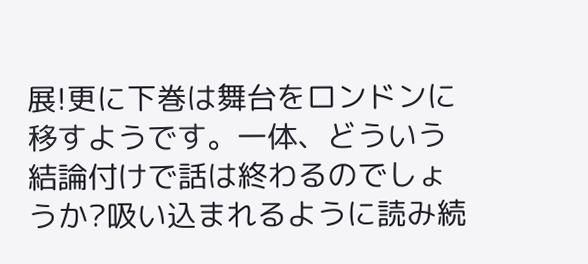展!更に下巻は舞台をロンドンに移すようです。一体、どういう結論付けで話は終わるのでしょうか?吸い込まれるように読み続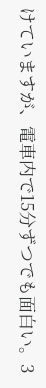けていますが、電車内で15分ずつでも面白い。3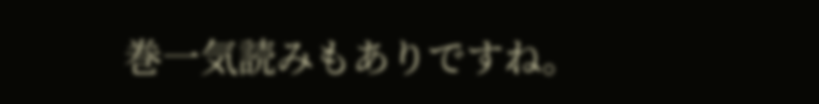巻一気読みもありですね。